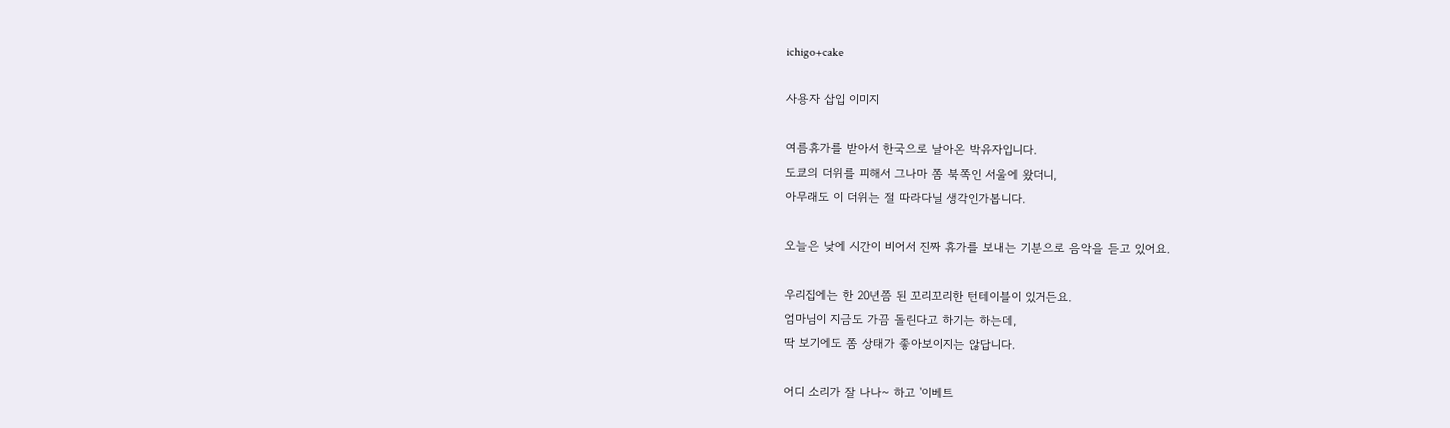ichigo+cake

사용자 삽입 이미지

여름휴가를 받아서 한국으로 날아온 박유자입니다.
도쿄의 더위를 피해서 그나마 쫌 북쪽인 서울에 왔더니,
아무래도 이 더위는 절 따라다닐 생각인가봅니다.

오늘은 낮에 시간이 비어서 진짜 휴가를 보내는 기분으로 음악을 듣고 있어요.

우리집에는 한 20년쯤 된 꼬리꼬리한 턴테이블이 있거든요.
엄마님이 지금도 가끔 돌린다고 하기는 하는데,
딱 보기에도 쫌 상태가 좋아보이지는 않답니다.

어디 소리가 잘 나나~ 하고 '이베트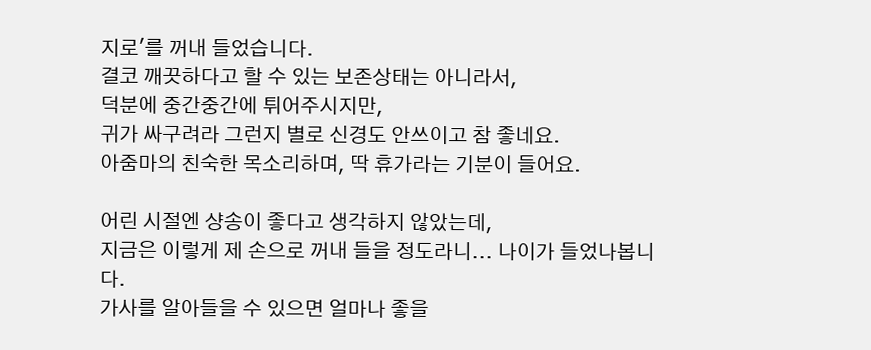지로'를 꺼내 들었습니다.
결코 깨끗하다고 할 수 있는 보존상태는 아니라서,
덕분에 중간중간에 튀어주시지만,
귀가 싸구려라 그런지 별로 신경도 안쓰이고 참 좋네요.
아줌마의 친숙한 목소리하며, 딱 휴가라는 기분이 들어요.

어린 시절엔 샹송이 좋다고 생각하지 않았는데,
지금은 이렇게 제 손으로 꺼내 들을 정도라니... 나이가 들었나봅니다.
가사를 알아들을 수 있으면 얼마나 좋을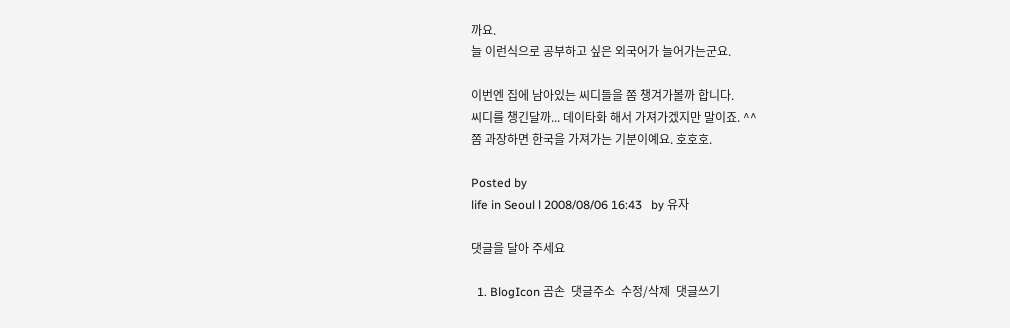까요.
늘 이런식으로 공부하고 싶은 외국어가 늘어가는군요.

이번엔 집에 남아있는 씨디들을 쫌 챙겨가볼까 합니다.
씨디를 챙긴달까... 데이타화 해서 가져가겠지만 말이죠. ^^
쫌 과장하면 한국을 가져가는 기분이예요. 호호호.

Posted by
life in Seoul l 2008/08/06 16:43   by 유자

댓글을 달아 주세요

  1. BlogIcon 곰손  댓글주소  수정/삭제  댓글쓰기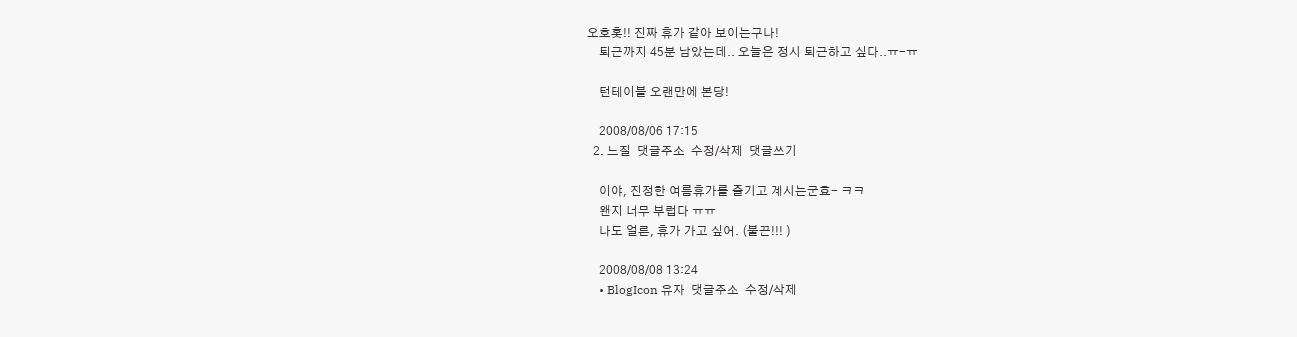오호홋!! 진짜 휴가 같아 보이는구나!
    퇴근까지 45분 남았는데.. 오늘은 정시 퇴근하고 싶다..ㅠ-ㅠ

    턴테이블 오랜만에 본당!

    2008/08/06 17:15
  2. 느질  댓글주소  수정/삭제  댓글쓰기

    이야, 진정한 여름휴가를 즐기고 계시는군효- ㅋㅋ
    왠지 너무 부럽다 ㅠㅠ
    나도 얼른, 휴가 가고 싶어. (불끈!!! )

    2008/08/08 13:24
    • BlogIcon 유자  댓글주소  수정/삭제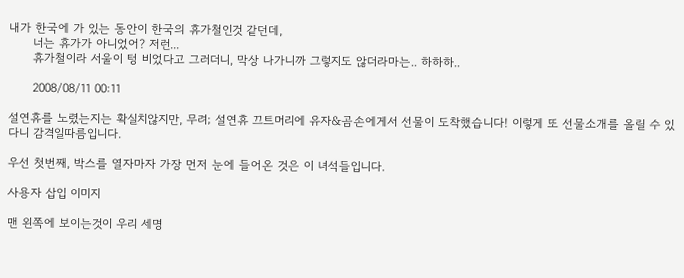내가 한국에 가 있는 동안이 한국의 휴가철인것 같던데,
      너는 휴가가 아니었어? 저런...
      휴가철이라 서울이 텅 비었다고 그러더니, 막상 나가니까 그렇지도 않더라마는.. 하하하..

      2008/08/11 00:11

설연휴를 노렸는지는 확실치않지만, 무려; 설연휴 끄트머리에 유자&곰손에게서 선물이 도착했습니다! 이렇게 또 선물소개를 올릴 수 있다니 감격일따름입니다.

우선 첫번째, 박스를 열자마자 가장 먼저 눈에 들어온 것은 이 녀석들입니다.

사용자 삽입 이미지

맨 왼쪽에 보이는것이 우리 세명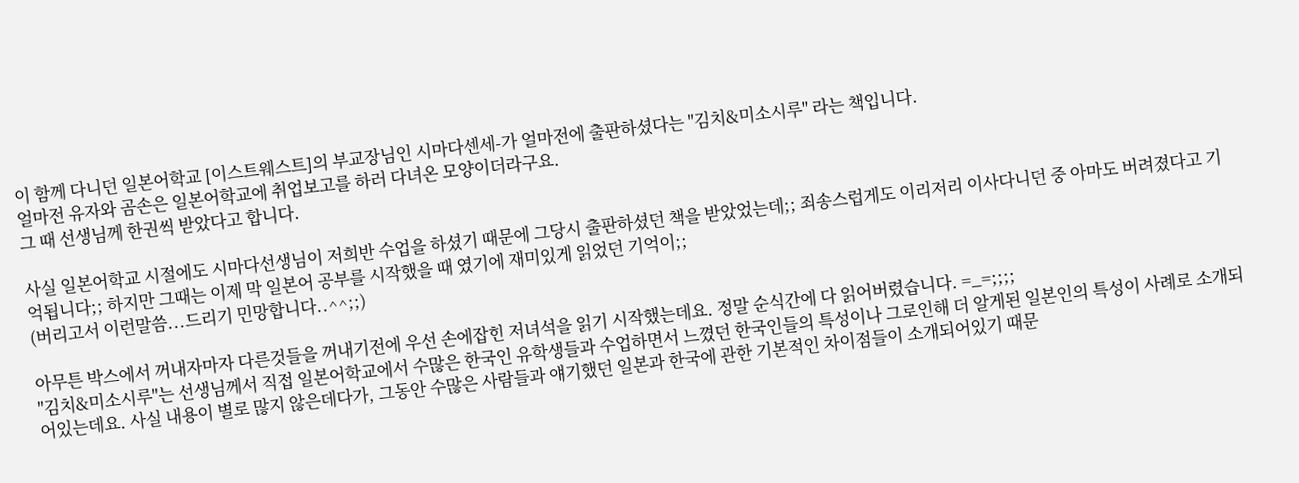이 함께 다니던 일본어학교 [이스트웨스트]의 부교장님인 시마다센세-가 얼마전에 출판하셨다는 "김치&미소시루" 라는 책입니다.
얼마전 유자와 곰손은 일본어학교에 취업보고를 하러 다녀온 모양이더라구요.
그 때 선생님께 한권씩 받았다고 합니다.

사실 일본어학교 시절에도 시마다선생님이 저희반 수업을 하셨기 때문에 그당시 출판하셨던 책을 받았었는데;; 죄송스럽게도 이리저리 이사다니던 중 아마도 버려졌다고 기억됩니다;; 하지만 그때는 이제 막 일본어 공부를 시작했을 때 였기에 재미있게 읽었던 기억이;;
(버리고서 이런말씀...드리기 민망합니다..^^;;)

아무튼 박스에서 꺼내자마자 다른것들을 꺼내기전에 우선 손에잡힌 저녀석을 읽기 시작했는데요. 정말 순식간에 다 읽어버렸습니다. =_=;;;;
"김치&미소시루"는 선생님께서 직접 일본어학교에서 수많은 한국인 유학생들과 수업하면서 느꼈던 한국인들의 특성이나 그로인해 더 알게된 일본인의 특성이 사례로 소개되어있는데요. 사실 내용이 별로 많지 않은데다가, 그동안 수많은 사람들과 얘기했던 일본과 한국에 관한 기본적인 차이점들이 소개되어있기 때문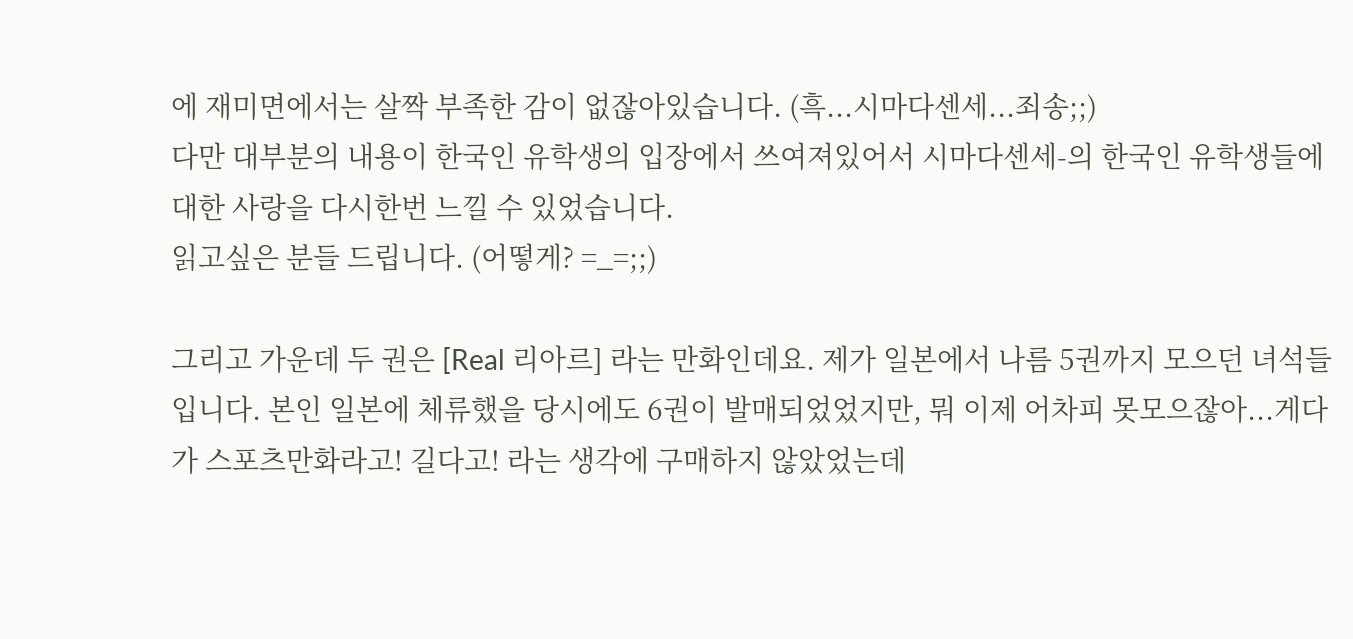에 재미면에서는 살짝 부족한 감이 없잖아있습니다. (흑...시마다센세...죄송;;)
다만 대부분의 내용이 한국인 유학생의 입장에서 쓰여져있어서 시마다센세-의 한국인 유학생들에 대한 사랑을 다시한번 느낄 수 있었습니다.
읽고싶은 분들 드립니다. (어떻게? =_=;;)

그리고 가운데 두 권은 [Real 리아르] 라는 만화인데요. 제가 일본에서 나름 5권까지 모으던 녀석들입니다. 본인 일본에 체류했을 당시에도 6권이 발매되었었지만, 뭐 이제 어차피 못모으잖아...게다가 스포츠만화라고! 길다고! 라는 생각에 구매하지 않았었는데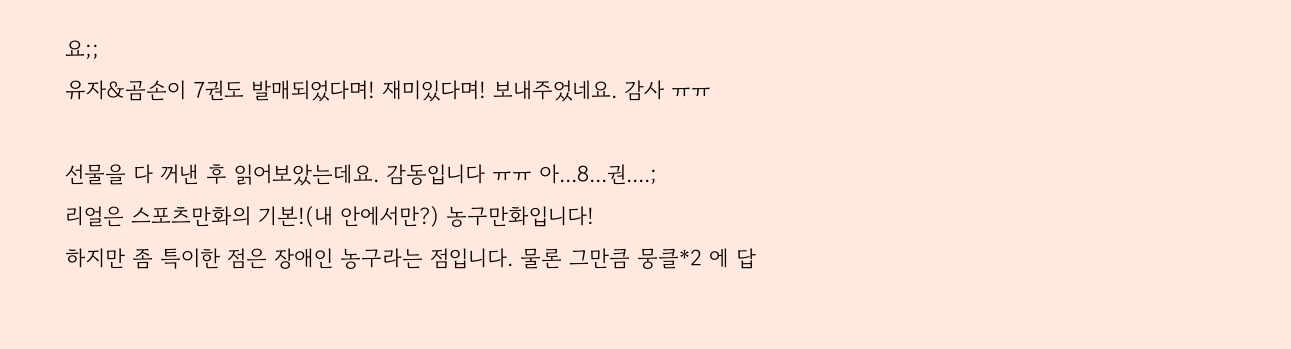요;;
유자&곰손이 7권도 발매되었다며! 재미있다며! 보내주었네요. 감사 ㅠㅠ

선물을 다 꺼낸 후 읽어보았는데요. 감동입니다 ㅠㅠ 아...8...권....;
리얼은 스포츠만화의 기본!(내 안에서만?) 농구만화입니다!
하지만 좀 특이한 점은 장애인 농구라는 점입니다. 물론 그만큼 뭉클*2 에 답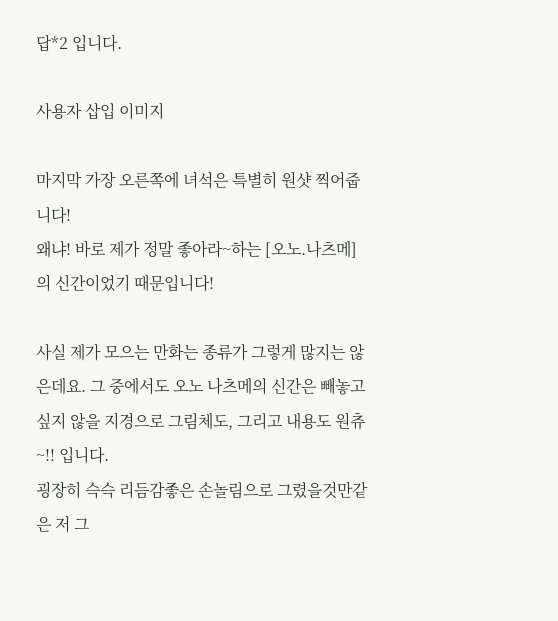답*2 입니다.

사용자 삽입 이미지

마지막 가장 오른쪽에 녀석은 특별히 원샷 찍어줍니다!
왜냐! 바로 제가 정말 좋아라~하는 [오노.나츠메]의 신간이었기 때문입니다!

사실 제가 모으는 만화는 종류가 그렇게 많지는 않은데요. 그 중에서도 오노 나츠메의 신간은 빼놓고싶지 않을 지경으로 그림체도, 그리고 내용도 원츄~!! 입니다.
굉장히 슥슥 리듬감좋은 손놀림으로 그렸을것만같은 저 그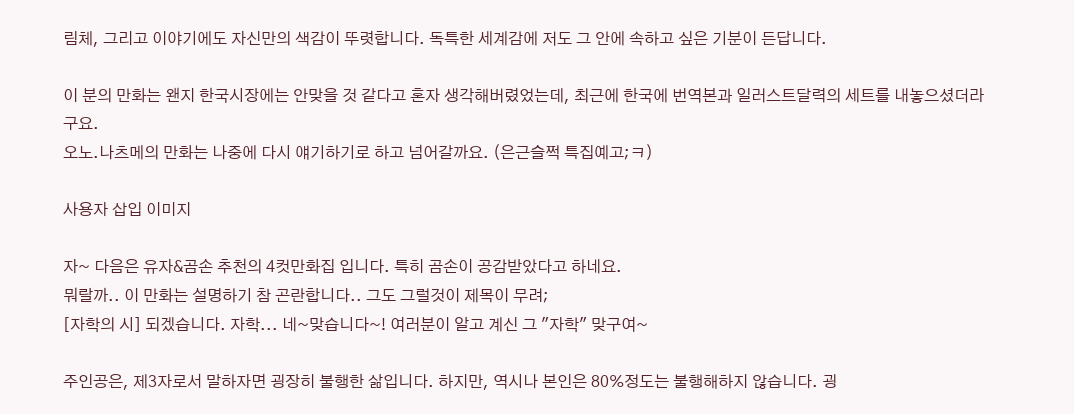림체, 그리고 이야기에도 자신만의 색감이 뚜렷합니다. 독특한 세계감에 저도 그 안에 속하고 싶은 기분이 든답니다.

이 분의 만화는 왠지 한국시장에는 안맞을 것 같다고 혼자 생각해버렸었는데, 최근에 한국에 번역본과 일러스트달력의 세트를 내놓으셨더라구요.
오노.나츠메의 만화는 나중에 다시 얘기하기로 하고 넘어갈까요. (은근슬쩍 특집예고;ㅋ)

사용자 삽입 이미지

자~ 다음은 유자&곰손 추천의 4컷만화집 입니다. 특히 곰손이 공감받았다고 하네요.
뭐랄까.. 이 만화는 설명하기 참 곤란합니다.. 그도 그럴것이 제목이 무려;
[자학의 시] 되겠습니다. 자학... 네~맞습니다~! 여러분이 알고 계신 그 "자학" 맞구여~

주인공은, 제3자로서 말하자면 굉장히 불행한 삶입니다. 하지만, 역시나 본인은 80%정도는 불행해하지 않습니다. 굉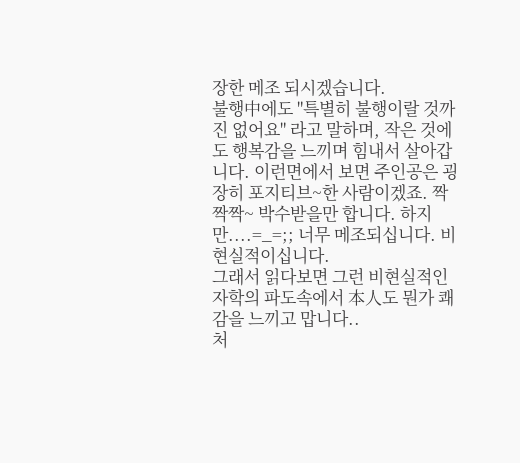장한 메조 되시겠습니다.
불행中에도 "특별히 불행이랄 것까진 없어요" 라고 말하며, 작은 것에도 행복감을 느끼며 힘내서 살아갑니다. 이런면에서 보면 주인공은 굉장히 포지티브~한 사람이겠죠. 짝짝짝~ 박수받을만 합니다. 하지만....=_=;; 너무 메조되십니다. 비현실적이십니다.
그래서 읽다보면 그런 비현실적인 자학의 파도속에서 本人도 뭔가 쾌감을 느끼고 맙니다..
처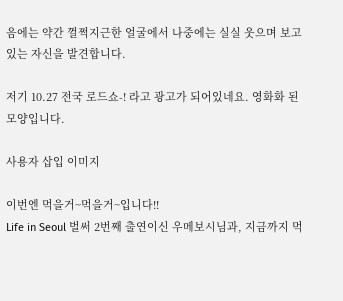음에는 약간 껄쩍지근한 얼굴에서 나중에는 실실 웃으며 보고있는 자신을 발견합니다.

저기 10.27 전국 로드쇼-! 라고 광고가 되어있네요. 영화화 된 모양입니다.

사용자 삽입 이미지

이번엔 먹을거~먹을거~입니다!!
Life in Seoul 벌써 2번째 출연이신 우메보시님과, 지금까지 먹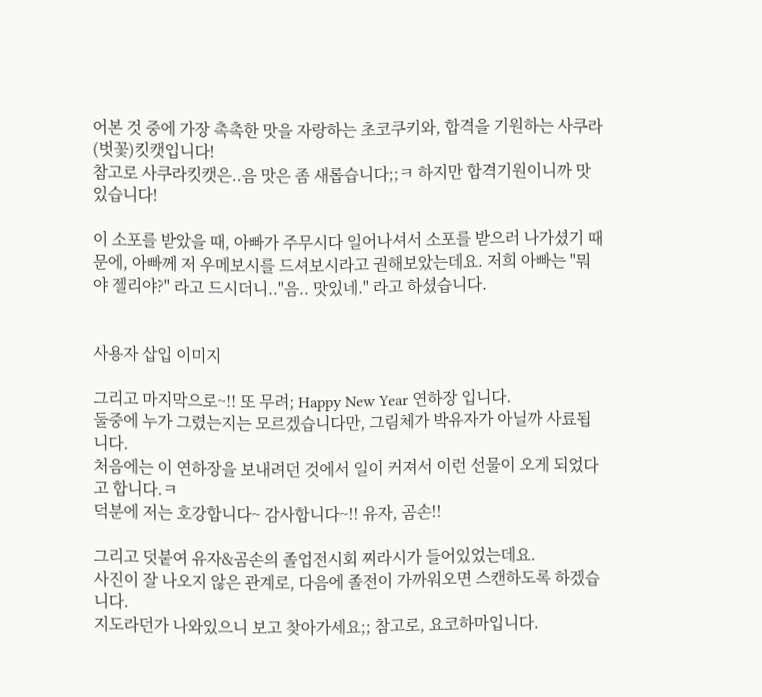어본 것 중에 가장 촉촉한 맛을 자랑하는 초코쿠키와, 합격을 기원하는 사쿠라(벗꽃)킷캣입니다!
참고로 사쿠라킷캣은..음 맛은 좀 새롭습니다;;ㅋ 하지만 합격기원이니까 맛있습니다!

이 소포를 받았을 때, 아빠가 주무시다 일어나셔서 소포를 받으러 나가셨기 때문에, 아빠께 저 우메보시를 드셔보시라고 권해보았는데요. 저희 아빠는 "뭐야 젤리야?" 라고 드시더니.."음.. 맛있네." 라고 하셨습니다.


사용자 삽입 이미지

그리고 마지막으로~!! 또 무려; Happy New Year 연하장 입니다.
둘중에 누가 그렸는지는 모르겠습니다만, 그림체가 박유자가 아닐까 사료됩니다.
처음에는 이 연하장을 보내려던 것에서 일이 커져서 이런 선물이 오게 되었다고 합니다.ㅋ
덕분에 저는 호강합니다~ 감사합니다~!! 유자, 곰손!!

그리고 덧붙여 유자&곰손의 졸업전시회 찌라시가 들어있었는데요.
사진이 잘 나오지 않은 관계로, 다음에 졸전이 가까워오면 스캔하도록 하겠습니다.
지도라던가 나와있으니 보고 찾아가세요;; 참고로, 요코하마입니다.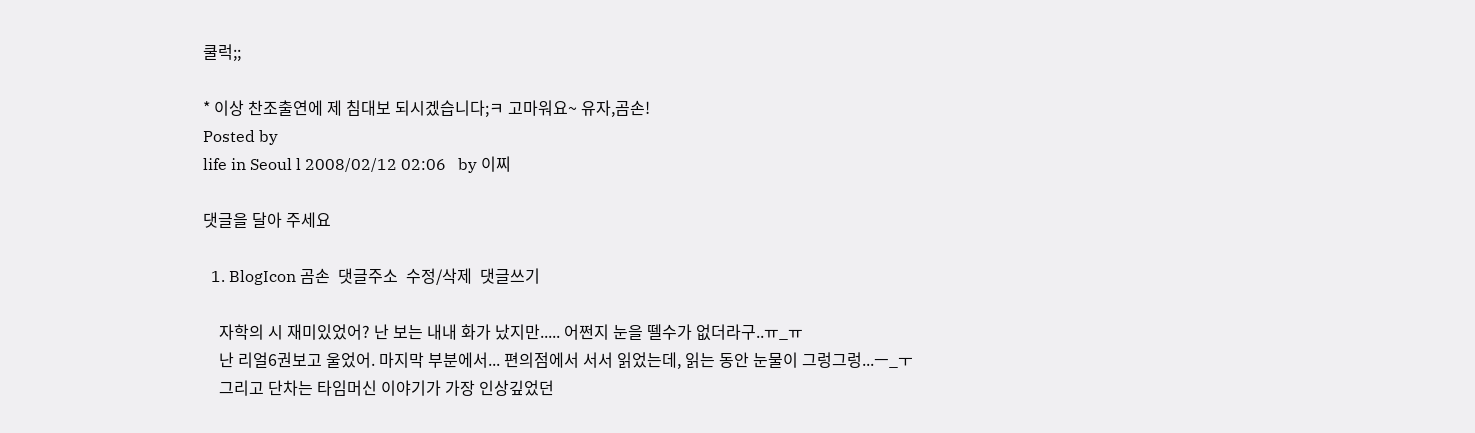쿨럭;;

* 이상 찬조출연에 제 침대보 되시겠습니다;ㅋ 고마워요~ 유자,곰손!
Posted by
life in Seoul l 2008/02/12 02:06   by 이찌

댓글을 달아 주세요

  1. BlogIcon 곰손  댓글주소  수정/삭제  댓글쓰기

    자학의 시 재미있었어? 난 보는 내내 화가 났지만..... 어쩐지 눈을 뗄수가 없더라구..ㅠ_ㅠ
    난 리얼6권보고 울었어. 마지막 부분에서... 편의점에서 서서 읽었는데, 읽는 동안 눈물이 그렁그렁...ㅡ_ㅜ
    그리고 단차는 타임머신 이야기가 가장 인상깊었던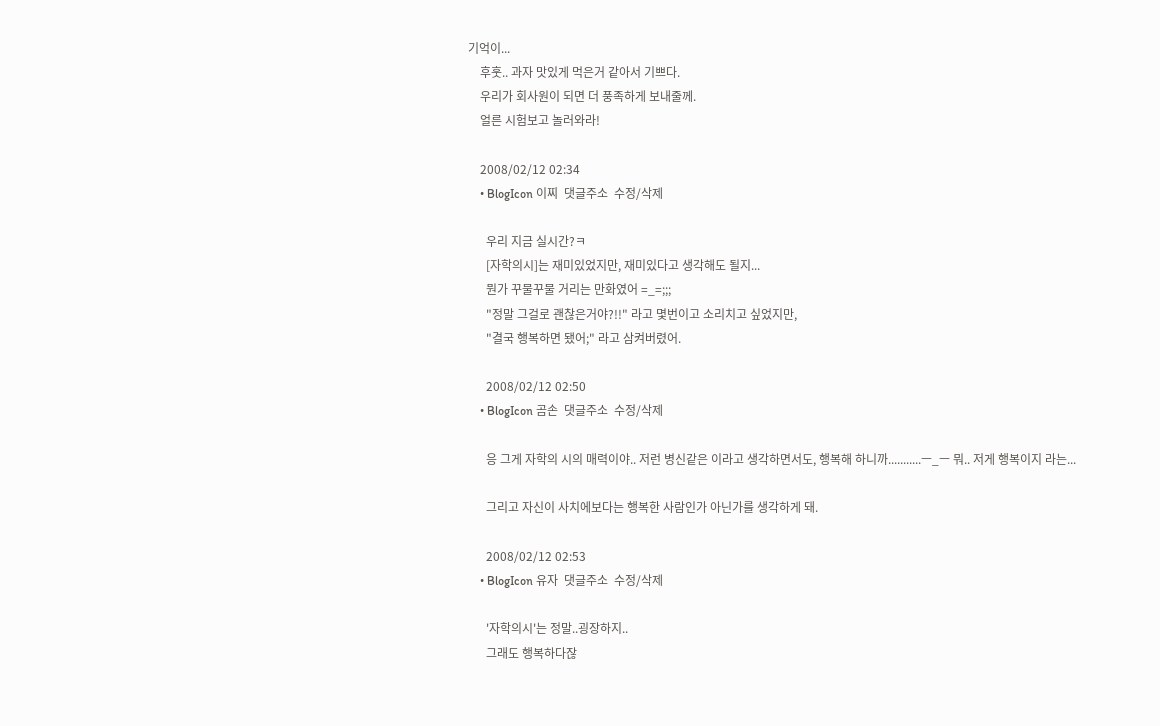기억이...
    후훗.. 과자 맛있게 먹은거 같아서 기쁘다.
    우리가 회사원이 되면 더 풍족하게 보내줄께.
    얼른 시험보고 놀러와라!

    2008/02/12 02:34
    • BlogIcon 이찌  댓글주소  수정/삭제

      우리 지금 실시간?ㅋ
      [자학의시]는 재미있었지만, 재미있다고 생각해도 될지...
      뭔가 꾸물꾸물 거리는 만화였어 =_=;;;
      "정말 그걸로 괜찮은거야?!!" 라고 몇번이고 소리치고 싶었지만,
      "결국 행복하면 됐어;" 라고 삼켜버렸어.

      2008/02/12 02:50
    • BlogIcon 곰손  댓글주소  수정/삭제

      응 그게 자학의 시의 매력이야.. 저런 병신같은 이라고 생각하면서도, 행복해 하니까...........ㅡ_ㅡ 뭐.. 저게 행복이지 라는...

      그리고 자신이 사치에보다는 행복한 사람인가 아닌가를 생각하게 돼.

      2008/02/12 02:53
    • BlogIcon 유자  댓글주소  수정/삭제

      '자학의시'는 정말..굉장하지..
      그래도 행복하다잖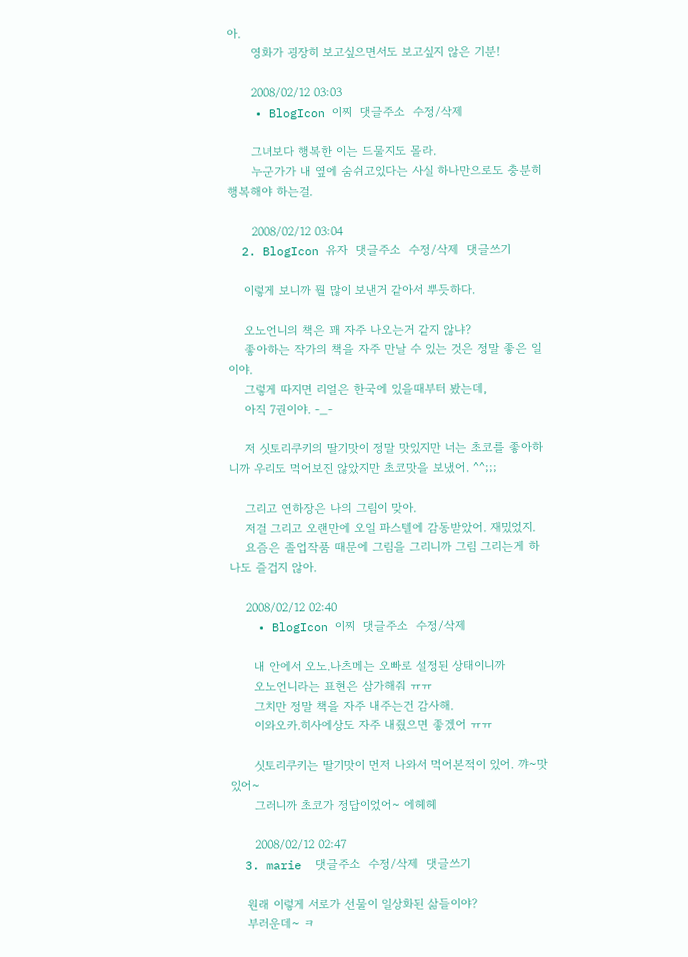아.
      영화가 굉장히 보고싶으면서도 보고싶지 않은 기분!

      2008/02/12 03:03
    • BlogIcon 이찌  댓글주소  수정/삭제

      그녀보다 행복한 이는 드물지도 몰라.
      누군가가 내 옆에 숨쉬고있다는 사실 하나만으로도 충분히 행복해야 하는걸.

      2008/02/12 03:04
  2. BlogIcon 유자  댓글주소  수정/삭제  댓글쓰기

    이렇게 보니까 뭘 많이 보낸거 같아서 뿌듯하다.

    오노언니의 책은 꽤 자주 나오는거 같지 않냐?
    좋아하는 작가의 책을 자주 만날 수 있는 것은 정말 좋은 일이야.
    그렇게 따지면 리얼은 한국에 있을때부터 봤는데,
    아직 7권이야. -_-

    저 싯토리쿠키의 딸기맛이 정말 맛있지만 너는 초코를 좋아하니까 우리도 먹어보진 않았지만 초코맛을 보냈어. ^^;;;

    그리고 연하장은 나의 그림이 맞아.
    저걸 그리고 오랜만에 오일 파스텔에 감동받았어. 재밌었지.
    요즘은 졸업작품 때문에 그림을 그리니까 그림 그리는게 하나도 즐겁지 않아.

    2008/02/12 02:40
    • BlogIcon 이찌  댓글주소  수정/삭제

      내 안에서 오노.나츠메는 오빠로 설정된 상태이니까
      오노언니라는 표현은 삼가해줘 ㅠㅠ
      그치만 정말 책을 자주 내주는건 감사해.
      이와오카.히사에상도 자주 내줬으면 좋겠어 ㅠㅠ

      싯토리쿠키는 딸기맛이 먼저 나와서 먹어본적이 있어. 꺄~맛있어~
      그러니까 초코가 정답이었어~ 에헤헤

      2008/02/12 02:47
  3. marie  댓글주소  수정/삭제  댓글쓰기

    원래 이렇게 서로가 선물이 일상화된 삶들이야?
    부러운데~ ㅋ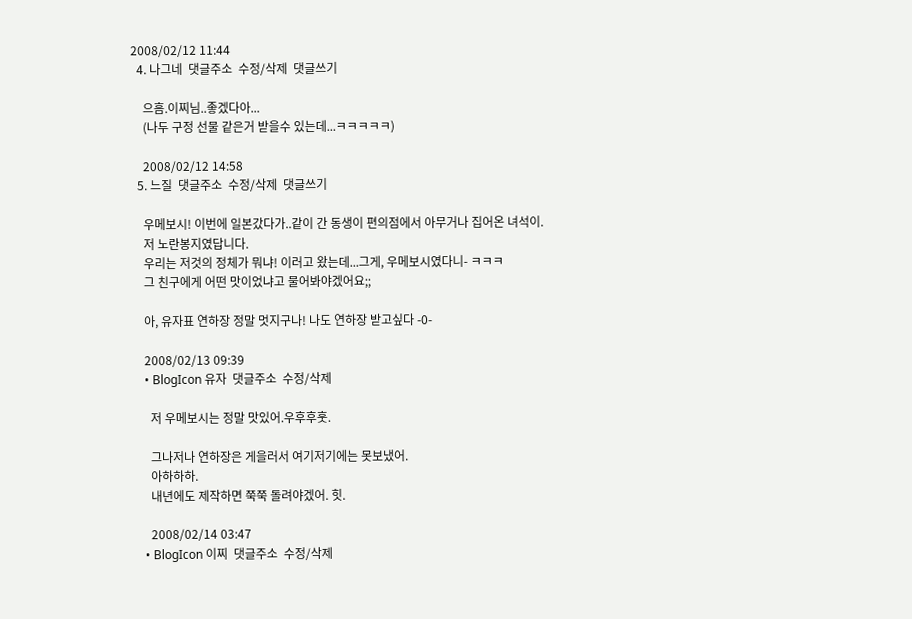2008/02/12 11:44
  4. 나그네  댓글주소  수정/삭제  댓글쓰기

    으흠.이찌님..좋겠다아...
    (나두 구정 선물 같은거 받을수 있는데...ㅋㅋㅋㅋㅋ)

    2008/02/12 14:58
  5. 느질  댓글주소  수정/삭제  댓글쓰기

    우메보시! 이번에 일본갔다가..같이 간 동생이 편의점에서 아무거나 집어온 녀석이.
    저 노란봉지였답니다.
    우리는 저것의 정체가 뭐냐! 이러고 왔는데...그게, 우메보시였다니- ㅋㅋㅋ
    그 친구에게 어떤 맛이었냐고 물어봐야겠어요;;

    아, 유자표 연하장 정말 멋지구나! 나도 연하장 받고싶다 -0-

    2008/02/13 09:39
    • BlogIcon 유자  댓글주소  수정/삭제

      저 우메보시는 정말 맛있어.우후후훗.

      그나저나 연하장은 게을러서 여기저기에는 못보냈어.
      아하하하.
      내년에도 제작하면 쭉쭉 돌려야겠어. 힛.

      2008/02/14 03:47
    • BlogIcon 이찌  댓글주소  수정/삭제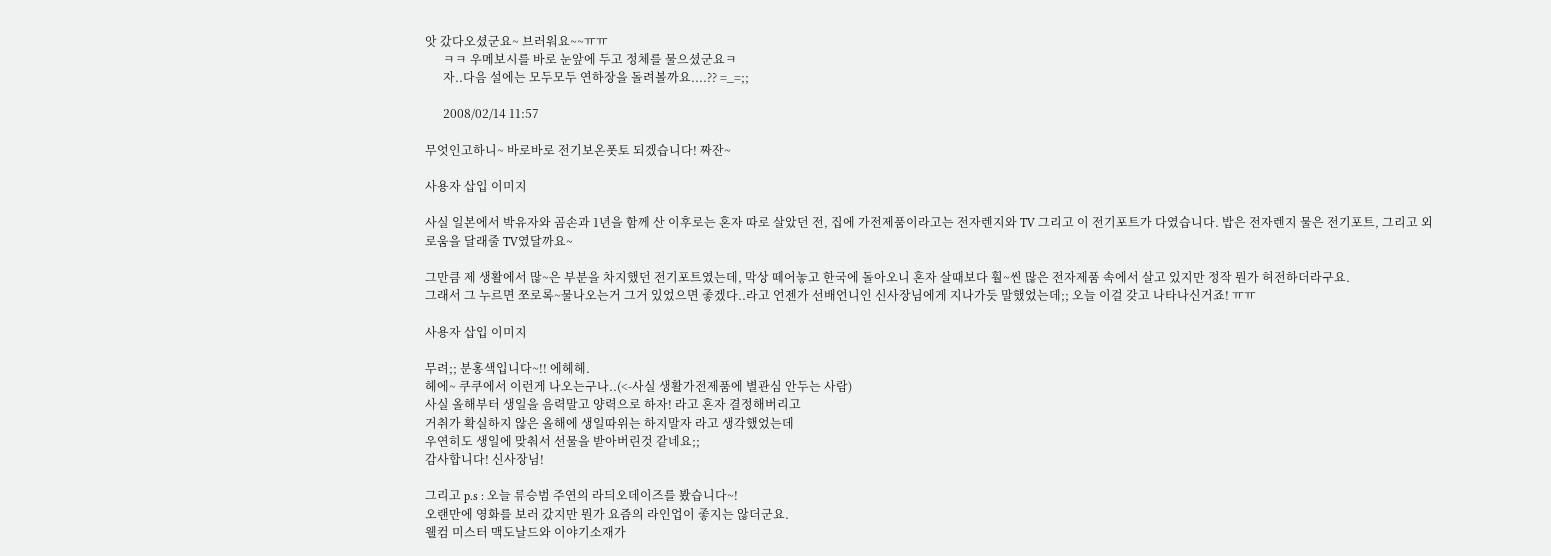앗 갔다오셨군요~ 브러워요~~ㅠㅠ
      ㅋㅋ 우메보시를 바로 눈앞에 두고 정체를 물으셨군요ㅋ
      자..다음 설에는 모두모두 연하장을 돌려볼까요....?? =_=;;

      2008/02/14 11:57

무엇인고하니~ 바로바로 전기보온폿토 되겠습니다! 짜잔~

사용자 삽입 이미지

사실 일본에서 박유자와 곰손과 1년을 함께 산 이후로는 혼자 따로 살았던 전, 집에 가전제품이라고는 전자렌지와 TV 그리고 이 전기포트가 다였습니다. 밥은 전자렌지 물은 전기포트, 그리고 외로움을 달래줄 TV였달까요~

그만큼 제 생활에서 많~은 부분을 차지했던 전기포트였는데, 막상 떼어놓고 한국에 돌아오니 혼자 살때보다 훨~씬 많은 전자제품 속에서 살고 있지만 정작 뭔가 허전하더라구요.
그래서 그 누르면 쪼로록~물나오는거 그거 있었으면 좋겠다..라고 언젠가 선배언니인 신사장님에게 지나가듯 말했었는데;; 오늘 이걸 갖고 나타나신거죠! ㅠㅠ

사용자 삽입 이미지

무려;; 분홍색입니다~!! 에헤헤.
헤에~ 쿠쿠에서 이런게 나오는구나..(<-사실 생활가전제품에 별관심 안두는 사람)
사실 올해부터 생일을 음력말고 양력으로 하자! 라고 혼자 결정해버리고
거취가 확실하지 않은 올해에 생일따위는 하지말자 라고 생각했었는데
우연히도 생일에 맞춰서 선물을 받아버린것 같네요;;
감사합니다! 신사장님!

그리고 p.s : 오늘 류승범 주연의 라듸오데이즈를 봤습니다~!
오랜만에 영화를 보러 갔지만 뭔가 요즘의 라인업이 좋지는 않더군요.
웰컴 미스터 맥도날드와 이야기소재가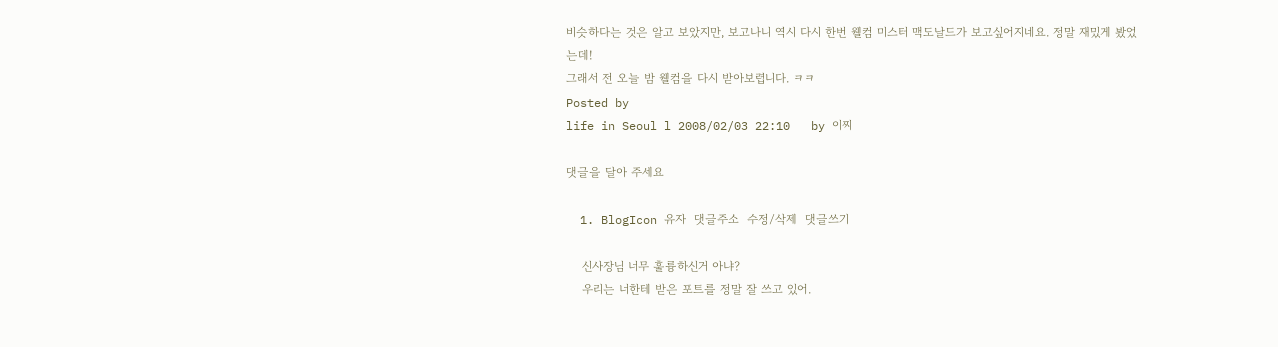비슷하다는 것은 알고 보았지만, 보고나니 역시 다시 한번 웰컴 미스터 맥도날드가 보고싶어지네요. 정말 재밌게 봤었는데!
그래서 전 오늘 밤 웰컴을 다시 받아보렵니다. ㅋㅋ
Posted by
life in Seoul l 2008/02/03 22:10   by 이찌

댓글을 달아 주세요

  1. BlogIcon 유자  댓글주소  수정/삭제  댓글쓰기

    신사장님 너무 훌륭하신거 아냐?
    우리는 너한테 받은 포트를 정말 잘 쓰고 있어.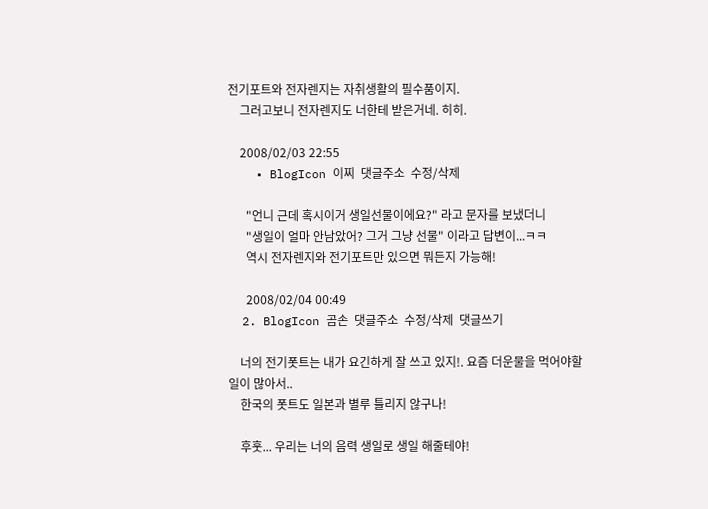전기포트와 전자렌지는 자취생활의 필수품이지.
    그러고보니 전자렌지도 너한테 받은거네. 히히.

    2008/02/03 22:55
    • BlogIcon 이찌  댓글주소  수정/삭제

      "언니 근데 혹시이거 생일선물이에요?" 라고 문자를 보냈더니
      "생일이 얼마 안남았어? 그거 그냥 선물" 이라고 답변이...ㅋㅋ
      역시 전자렌지와 전기포트만 있으면 뭐든지 가능해!

      2008/02/04 00:49
  2. BlogIcon 곰손  댓글주소  수정/삭제  댓글쓰기

    너의 전기폿트는 내가 요긴하게 잘 쓰고 있지!. 요즘 더운물을 먹어야할 일이 많아서..
    한국의 폿트도 일본과 별루 틀리지 않구나!

    후훗... 우리는 너의 음력 생일로 생일 해줄테야!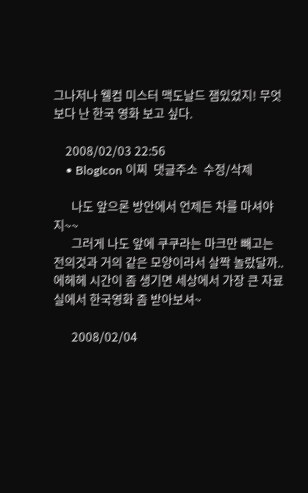그나저나 웰컴 미스터 맥도날드 잼있었지! 무엇보다 난 한국 영화 보고 싶다.

    2008/02/03 22:56
    • BlogIcon 이찌  댓글주소  수정/삭제

      나도 앞으론 방안에서 언제든 차를 마셔야지~~
      그러게 나도 앞에 쿠쿠라는 마크만 빼고는 전의것과 거의 같은 모양이라서 살짝 놀랐달까.. 에헤헤 시간이 좀 생기면 세상에서 가장 큰 자료실에서 한국영화 좀 받아보셔~

      2008/02/04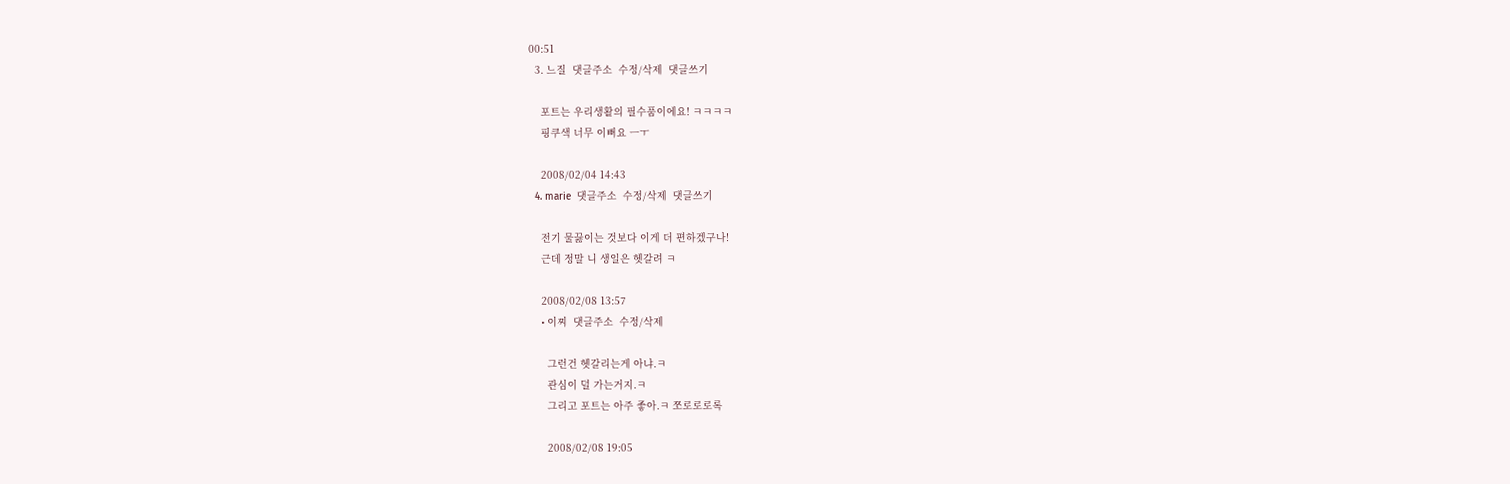00:51
  3. 느질  댓글주소  수정/삭제  댓글쓰기

    포트는 우리생활의 필수품이에요! ㅋㅋㅋㅋ
    핑쿠색 너무 이뻐요 ㅡㅜ

    2008/02/04 14:43
  4. marie  댓글주소  수정/삭제  댓글쓰기

    전기 물끓이는 것보다 이게 더 편하겠구나!
    근데 정말 니 생일은 헷갈려 ㅋ

    2008/02/08 13:57
    • 이찌  댓글주소  수정/삭제

      그런건 헷갈리는게 아냐.ㅋ
      관심이 덜 가는거지.ㅋ
      그리고 포트는 아주 좋아.ㅋ 쪼로로로록

      2008/02/08 19:05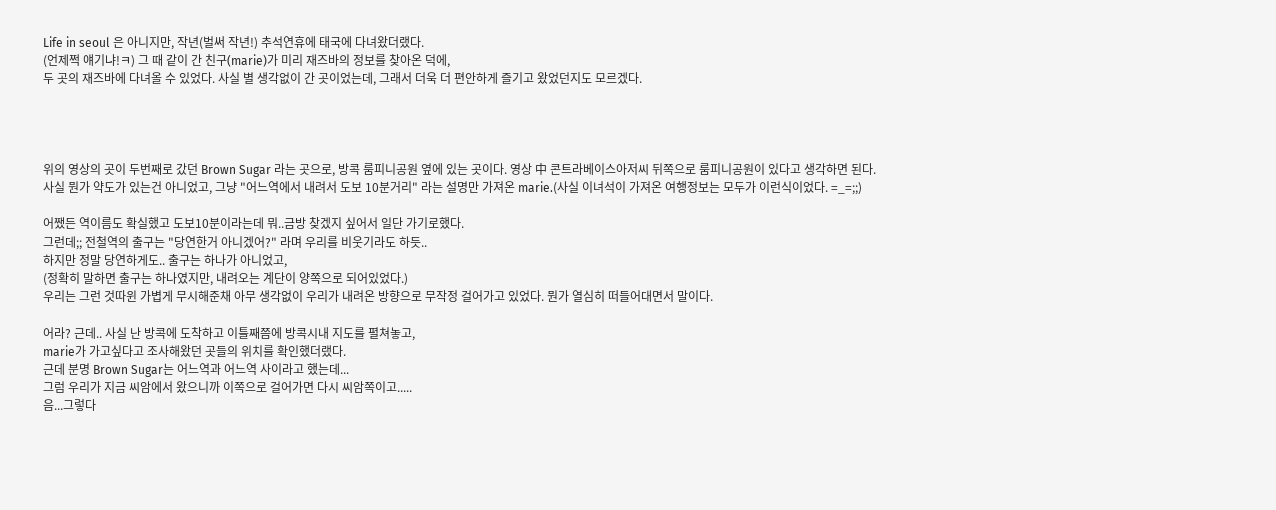Life in seoul 은 아니지만, 작년(벌써 작년!) 추석연휴에 태국에 다녀왔더랬다.
(언제쩍 얘기냐!ㅋ) 그 때 같이 간 친구(marie)가 미리 재즈바의 정보를 찾아온 덕에,
두 곳의 재즈바에 다녀올 수 있었다. 사실 별 생각없이 간 곳이었는데, 그래서 더욱 더 편안하게 즐기고 왔었던지도 모르겠다.




위의 영상의 곳이 두번째로 갔던 Brown Sugar 라는 곳으로, 방콕 룸피니공원 옆에 있는 곳이다. 영상 中 콘트라베이스아저씨 뒤쪽으로 룸피니공원이 있다고 생각하면 된다.
사실 뭔가 약도가 있는건 아니었고, 그냥 "어느역에서 내려서 도보 10분거리" 라는 설명만 가져온 marie.(사실 이녀석이 가져온 여행정보는 모두가 이런식이었다. =_=;;)

어쨌든 역이름도 확실했고 도보10분이라는데 뭐..금방 찾겠지 싶어서 일단 가기로했다.
그런데;; 전철역의 출구는 "당연한거 아니겠어?" 라며 우리를 비웃기라도 하듯..
하지만 정말 당연하게도.. 출구는 하나가 아니었고,
(정확히 말하면 출구는 하나였지만, 내려오는 계단이 양쪽으로 되어있었다.)
우리는 그런 것따윈 가볍게 무시해준채 아무 생각없이 우리가 내려온 방향으로 무작정 걸어가고 있었다. 뭔가 열심히 떠들어대면서 말이다.

어라? 근데.. 사실 난 방콕에 도착하고 이틀째쯤에 방콕시내 지도를 펼쳐놓고,
marie가 가고싶다고 조사해왔던 곳들의 위치를 확인했더랬다.
근데 분명 Brown Sugar는 어느역과 어느역 사이라고 했는데...
그럼 우리가 지금 씨암에서 왔으니까 이쪽으로 걸어가면 다시 씨암쪽이고.....
음...그렇다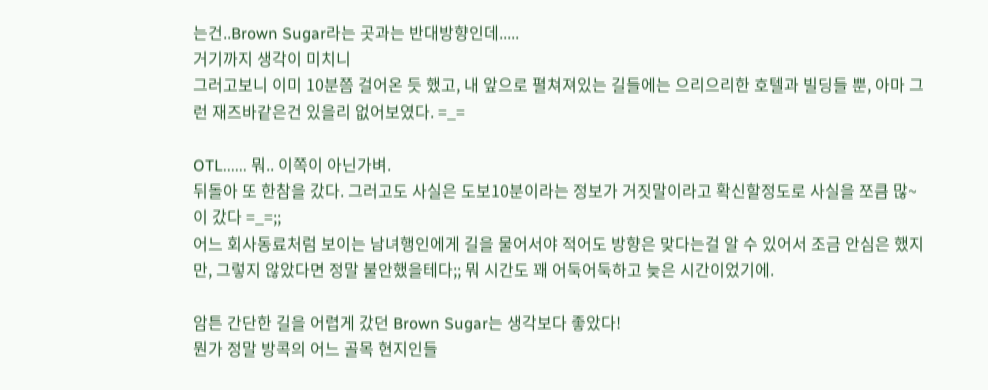는건..Brown Sugar라는 곳과는 반대방향인데.....
거기까지 생각이 미치니
그러고보니 이미 10분쯤 걸어온 듯 했고, 내 앞으로 펼쳐져있는 길들에는 으리으리한 호텔과 빌딩들 뿐, 아마 그런 재즈바같은건 있을리 없어보였다. =_=

OTL...... 뭐.. 이쪽이 아닌가벼.
뒤돌아 또 한참을 갔다. 그러고도 사실은 도보10분이라는 정보가 거짓말이라고 확신할정도로 사실을 쪼큼 많~이 갔다 =_=;;
어느 회사동료처럼 보이는 남녀행인에게 길을 물어서야 적어도 방향은 맞다는걸 알 수 있어서 조금 안심은 했지만, 그렇지 않았다면 정말 불안했을테다;; 뭐 시간도 꽤 어둑어둑하고 늦은 시간이었기에.

암튼 간단한 길을 어렵게 갔던 Brown Sugar는 생각보다 좋았다!
뭔가 정말 방콕의 어느 골목 현지인들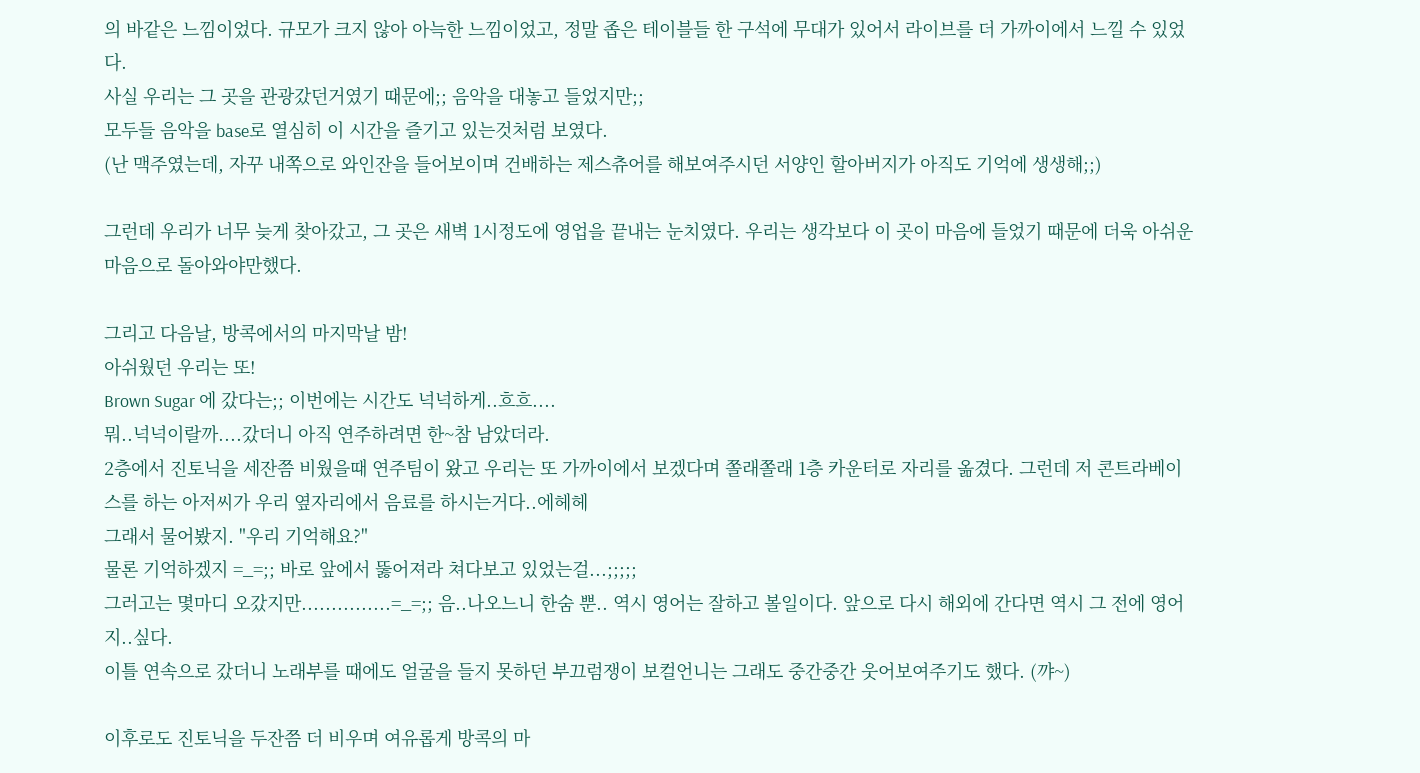의 바같은 느낌이었다. 규모가 크지 않아 아늑한 느낌이었고, 정말 좁은 테이블들 한 구석에 무대가 있어서 라이브를 더 가까이에서 느낄 수 있었다.
사실 우리는 그 곳을 관광갔던거였기 때문에;; 음악을 대놓고 들었지만;;
모두들 음악을 base로 열심히 이 시간을 즐기고 있는것처럼 보였다.
(난 맥주였는데, 자꾸 내쪽으로 와인잔을 들어보이며 건배하는 제스츄어를 해보여주시던 서양인 할아버지가 아직도 기억에 생생해;;)

그런데 우리가 너무 늦게 찾아갔고, 그 곳은 새벽 1시정도에 영업을 끝내는 눈치였다. 우리는 생각보다 이 곳이 마음에 들었기 때문에 더욱 아쉬운 마음으로 돌아와야만했다.

그리고 다음날, 방콕에서의 마지막날 밤!
아쉬웠던 우리는 또!
Brown Sugar 에 갔다는;; 이번에는 시간도 넉넉하게..흐흐....
뭐..넉넉이랄까....갔더니 아직 연주하려면 한~참 남았더라.
2층에서 진토닉을 세잔쯤 비웠을때 연주팀이 왔고 우리는 또 가까이에서 보겠다며 쫄래쫄래 1층 카운터로 자리를 옮겼다. 그런데 저 콘트라베이스를 하는 아저씨가 우리 옆자리에서 음료를 하시는거다..에헤헤
그래서 물어봤지. "우리 기억해요?"
물론 기억하겠지 =_=;; 바로 앞에서 뚫어져라 쳐다보고 있었는걸...;;;;;
그러고는 몇마디 오갔지만...............=_=;; 음..나오느니 한숨 뿐.. 역시 영어는 잘하고 볼일이다. 앞으로 다시 해외에 간다면 역시 그 전에 영어지..싶다.
이틀 연속으로 갔더니 노래부를 때에도 얼굴을 들지 못하던 부끄럼쟁이 보컬언니는 그래도 중간중간 웃어보여주기도 했다. (꺄~)

이후로도 진토닉을 두잔쯤 더 비우며 여유롭게 방콕의 마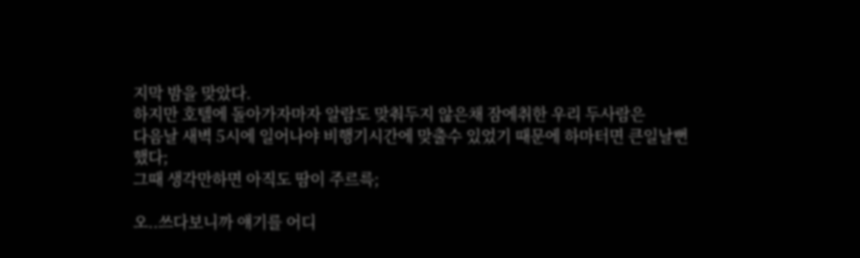지막 밤을 맞았다.
하지만 호텔에 돌아가자마자 알람도 맞춰두지 않은채 잠에취한 우리 두사람은
다음날 새벽 5시에 일어나야 비행기시간에 맞출수 있었기 때문에 하마터면 큰일날뻔했다;
그때 생각만하면 아직도 땀이 주르륵;

오..쓰다보니까 얘기를 어디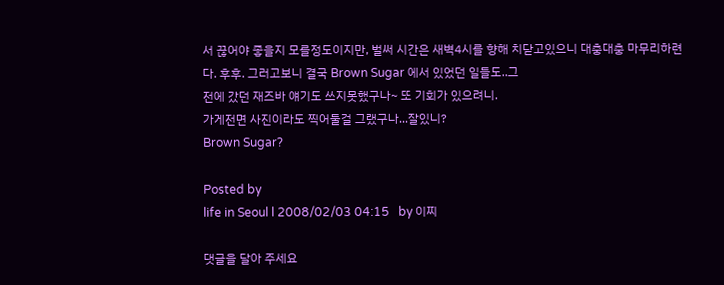서 끊어야 좋을지 모를정도이지만, 벌써 시간은 새벽4시를 향해 치닫고있으니 대충대충 마무리하련다. 후후. 그러고보니 결국 Brown Sugar 에서 있었던 일들도..그
전에 갔던 재즈바 얘기도 쓰지못했구나~ 또 기회가 있으려니.
가게전면 사진이라도 찍어둘걸 그랬구나...잘있니?
Brown Sugar?

Posted by
life in Seoul l 2008/02/03 04:15   by 이찌

댓글을 달아 주세요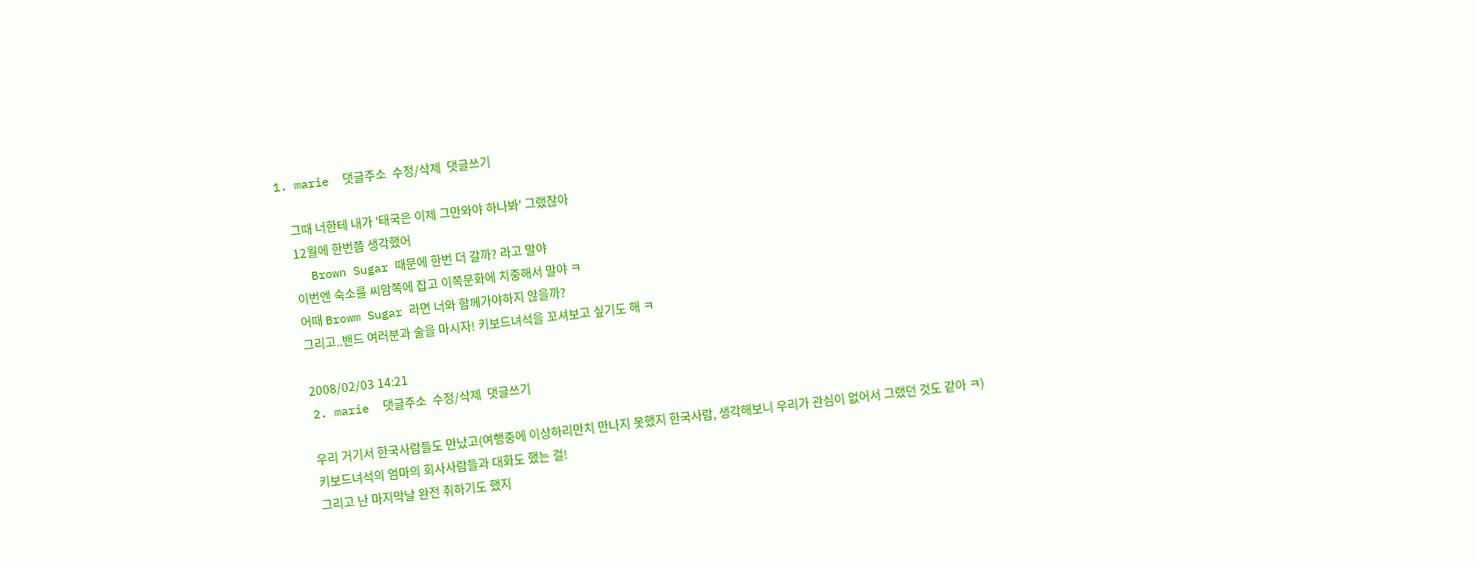1. marie  댓글주소  수정/삭제  댓글쓰기

    그때 너한테 내가 '태국은 이제 그만와야 하나봐' 그랬잖아
    12월에 한번쯤 생각했어
    Brown Sugar 때문에 한번 더 갈까? 라고 말야
    이번엔 숙소를 씨암쪽에 잡고 이쪽문화에 치중해서 말야 ㅋ
    어때 Browm Sugar 라면 너와 함께가야하지 않을까?
    그리고..밴드 여러분과 술을 마시자! 키보드녀석을 꼬셔보고 싶기도 해 ㅋ

    2008/02/03 14:21
  2. marie  댓글주소  수정/삭제  댓글쓰기

    우리 거기서 한국사람들도 만났고(여행중에 이상하리만치 만나지 못했지 한국사람, 생각해보니 우리가 관심이 없어서 그랬던 것도 같아 ㅋ)
    키보드녀석의 엄마의 회사사람들과 대화도 했는 걸!
    그리고 난 마지막날 완전 취하기도 했지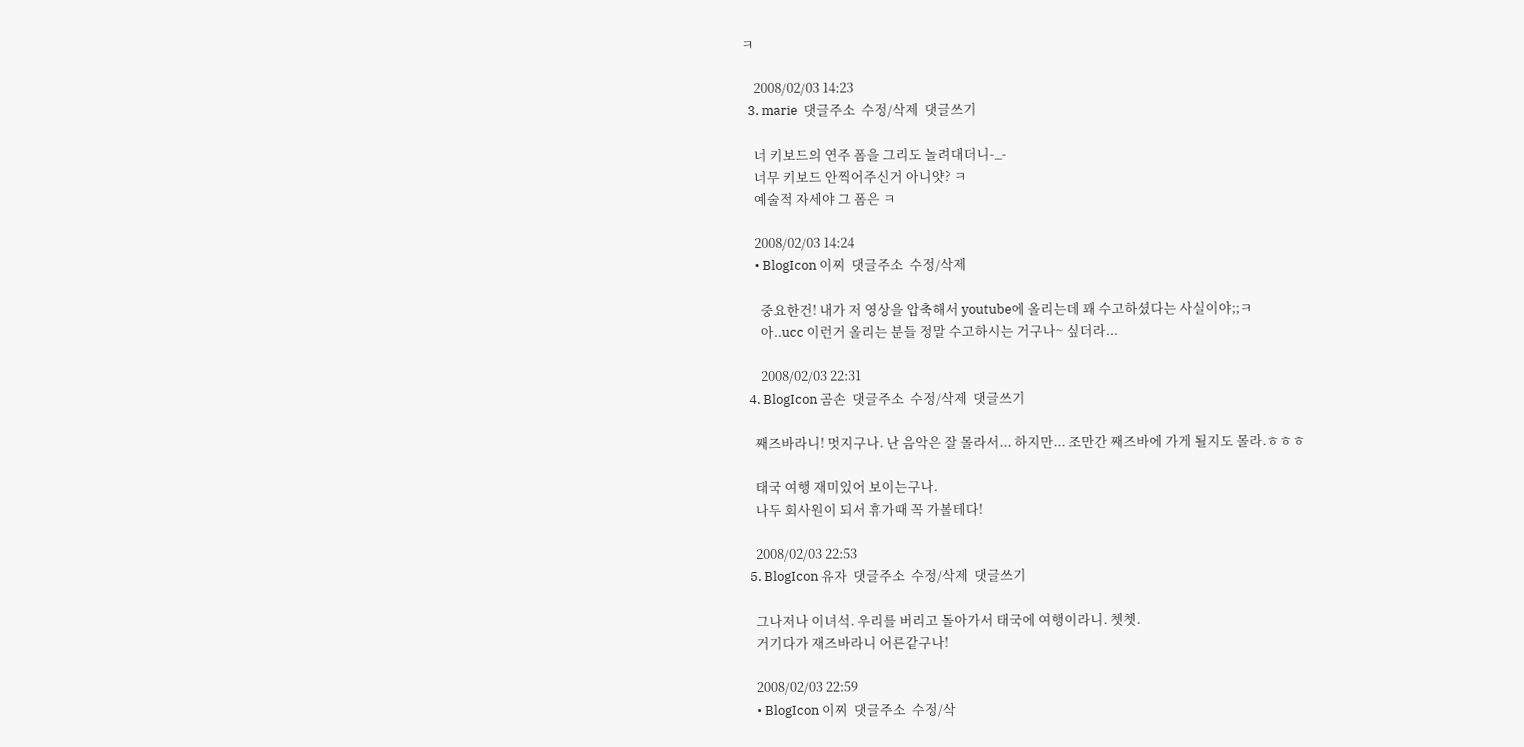ㅋ

    2008/02/03 14:23
  3. marie  댓글주소  수정/삭제  댓글쓰기

    너 키보드의 연주 폼을 그리도 놀려대더니-_-
    너무 키보드 안찍어주신거 아니얏? ㅋ
    예술적 자세야 그 폼은 ㅋ

    2008/02/03 14:24
    • BlogIcon 이찌  댓글주소  수정/삭제

      중요한건! 내가 저 영상을 압축해서 youtube에 올리는데 꽤 수고하셨다는 사실이야;;ㅋ
      아..ucc 이런거 올리는 분들 정말 수고하시는 거구나~ 싶더라...

      2008/02/03 22:31
  4. BlogIcon 곰손  댓글주소  수정/삭제  댓글쓰기

    째즈바라니! 멋지구나. 난 음악은 잘 몰라서... 하지만... 조만간 째즈바에 가게 될지도 몰라.ㅎㅎㅎ

    태국 여행 재미있어 보이는구나.
    나두 회사원이 되서 휴가때 꼭 가볼테다!

    2008/02/03 22:53
  5. BlogIcon 유자  댓글주소  수정/삭제  댓글쓰기

    그나저나 이녀석. 우리를 버리고 돌아가서 태국에 여행이라니. 쳇쳇.
    거기다가 재즈바라니 어른같구나!

    2008/02/03 22:59
    • BlogIcon 이찌  댓글주소  수정/삭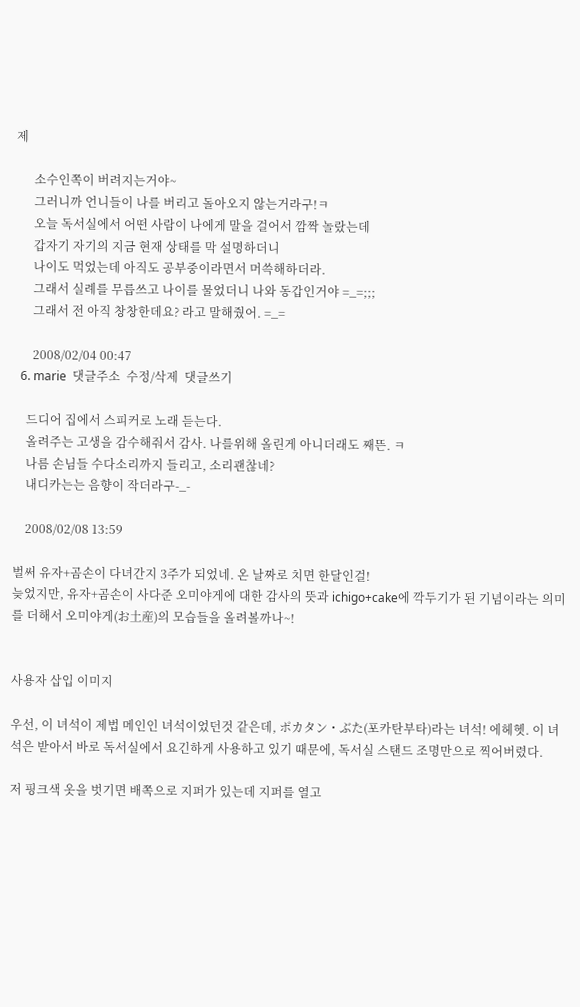제

      소수인쪽이 버려지는거야~
      그러니까 언니들이 나를 버리고 돌아오지 않는거라구!ㅋ
      오늘 독서실에서 어떤 사람이 나에게 말을 걸어서 깜짝 놀랐는데
      갑자기 자기의 지금 현재 상태를 막 설명하더니
      나이도 먹었는데 아직도 공부중이라면서 머쓱해하더라.
      그래서 실례를 무릅쓰고 나이를 물었더니 나와 동갑인거야 =_=;;;
      그래서 전 아직 창창한데요? 라고 말해줬어. =_=

      2008/02/04 00:47
  6. marie  댓글주소  수정/삭제  댓글쓰기

    드디어 집에서 스피커로 노래 듣는다.
    올려주는 고생을 감수해줘서 감사. 나를위해 올린게 아니더래도 째뜬. ㅋ
    나름 손님들 수다소리까지 들리고, 소리괜찮네?
    내디카는는 음향이 작더라구-_-

    2008/02/08 13:59

벌써 유자+곰손이 다녀간지 3주가 되었네. 온 날짜로 치면 한달인걸!
늦었지만, 유자+곰손이 사다준 오미야게에 대한 감사의 뜻과 ichigo+cake에 깍두기가 된 기념이라는 의미를 더해서 오미야게(お土産)의 모습들을 올려볼까나~!


사용자 삽입 이미지

우선, 이 녀석이 제법 메인인 녀석이었던것 같은데, ポカタン・ぶた(포카탄부타)라는 녀석! 에헤헷. 이 녀석은 받아서 바로 독서실에서 요긴하게 사용하고 있기 때문에, 독서실 스탠드 조명만으로 찍어버렸다.

저 핑크색 옷을 벗기면 배쪽으로 지퍼가 있는데 지퍼를 열고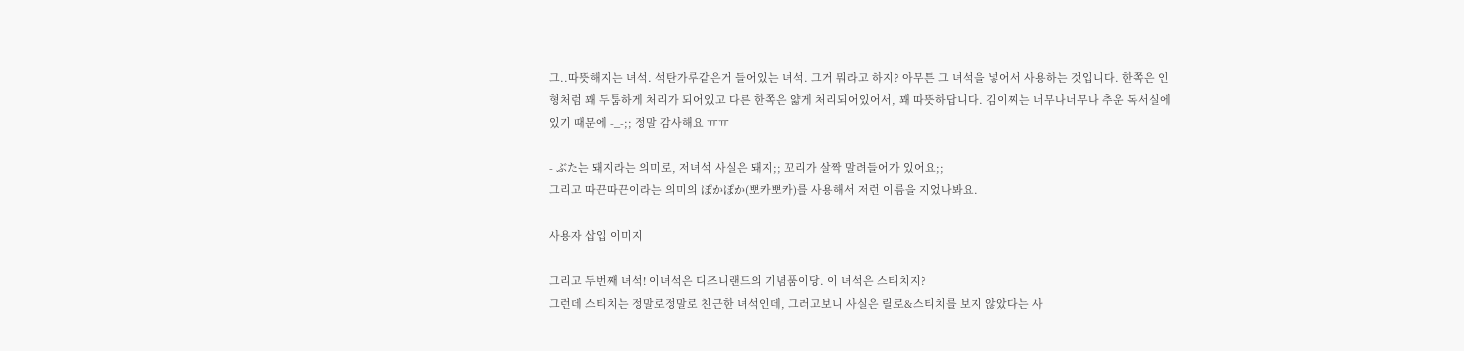그..따뜻해지는 녀석. 석탄가루같은거 들어있는 녀석. 그거 뭐라고 하지? 아무튼 그 녀석을 넣어서 사용하는 것입니다. 한쪽은 인형처럼 꽤 두툼하게 처리가 되어있고 다른 한쪽은 얇게 처리되어있어서, 꽤 따뜻하답니다. 김이찌는 너무나너무나 추운 독서실에 있기 때문에 -_-;; 정말 감사해요 ㅠㅠ

- ぶた는 돼지라는 의미로, 저녀석 사실은 돼지;; 꼬리가 살짝 말려들어가 있어요;;
그리고 따끈따끈이라는 의미의 ぽかぽか(뽀카뽀카)를 사용해서 저런 이름을 지었나봐요.

사용자 삽입 이미지

그리고 두번째 녀석! 이녀석은 디즈니랜드의 기념품이당. 이 녀석은 스티치지?
그런데 스티치는 정말로정말로 친근한 녀석인데, 그러고보니 사실은 릴로&스티치를 보지 않았다는 사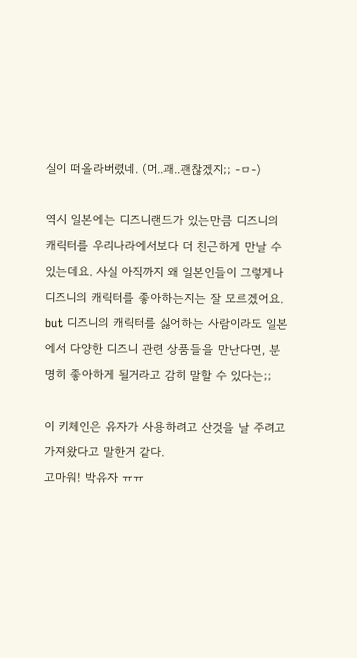실이 떠올라버렸네. (머..괘..괜찮겠지;; -ㅁ-)

역시 일본에는 디즈니랜드가 있는만큼 디즈니의 캐릭터를 우리나라에서보다 더 친근하게 만날 수 있는데요. 사실 아직까지 왜 일본인들이 그렇게나 디즈니의 캐릭터를 좋아하는지는 잘 모르겠어요. but 디즈니의 캐릭터를 싫어하는 사람이라도 일본에서 다양한 디즈니 관련 상품들을 만난다면, 분명히 좋아하게 될거라고 감히 말할 수 있다는;;

이 키체인은 유자가 사용하려고 산것을 날 주려고 가져왔다고 말한거 같다.
고마워! 박유자 ㅠㅠ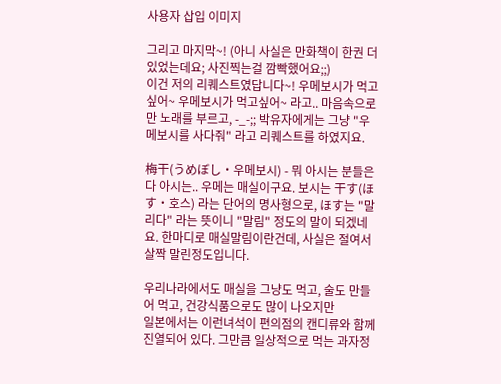사용자 삽입 이미지

그리고 마지막~! (아니 사실은 만화책이 한권 더 있었는데요; 사진찍는걸 깜빡했어요;;)
이건 저의 리퀘스트였답니다~! 우메보시가 먹고싶어~ 우메보시가 먹고싶어~ 라고.. 마음속으로만 노래를 부르고, -_-;; 박유자에게는 그냥 "우메보시를 사다줘" 라고 리퀘스트를 하였지요.

梅干(うめぼし・우메보시) - 뭐 아시는 분들은 다 아시는.. 우메는 매실이구요. 보시는 干す(ほす・호스) 라는 단어의 명사형으로, ほす는 "말리다" 라는 뜻이니 "말림" 정도의 말이 되겠네요. 한마디로 매실말림이란건데, 사실은 절여서 살짝 말린정도입니다.

우리나라에서도 매실을 그냥도 먹고, 술도 만들어 먹고, 건강식품으로도 많이 나오지만
일본에서는 이런녀석이 편의점의 캔디류와 함께 진열되어 있다. 그만큼 일상적으로 먹는 과자정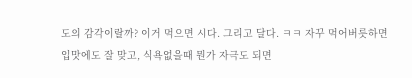도의 감각이랄까? 이거 먹으면 시다. 그리고 달다. ㅋㅋ 자꾸 먹어버릇하면 입맛에도 잘 맞고, 식욕없을때 뭔가 자극도 되면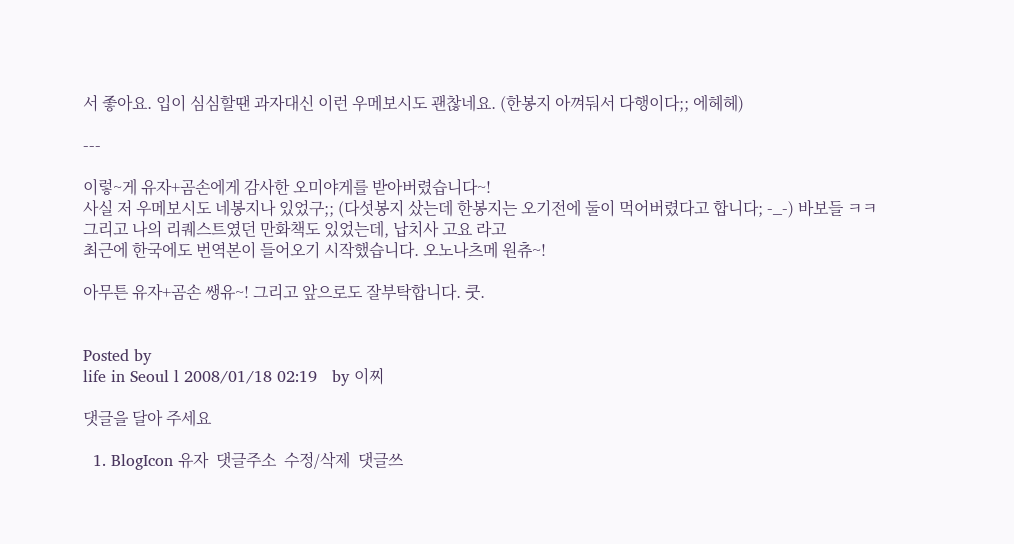서 좋아요. 입이 심심할땐 과자대신 이런 우메보시도 괜찮네요. (한봉지 아껴둬서 다행이다;; 에헤헤)

---

이렇~게 유자+곰손에게 감사한 오미야게를 받아버렸습니다~!
사실 저 우메보시도 네봉지나 있었구;; (다섯봉지 샀는데 한봉지는 오기전에 둘이 먹어버렸다고 합니다; -_-) 바보들 ㅋㅋ
그리고 나의 리퀘스트였던 만화책도 있었는데, 납치사 고요 라고
최근에 한국에도 번역본이 들어오기 시작했습니다. 오노나츠메 원츄~!

아무튼 유자+곰손 쌩유~! 그리고 앞으로도 잘부탁합니다. 쿳.


Posted by
life in Seoul l 2008/01/18 02:19   by 이찌

댓글을 달아 주세요

  1. BlogIcon 유자  댓글주소  수정/삭제  댓글쓰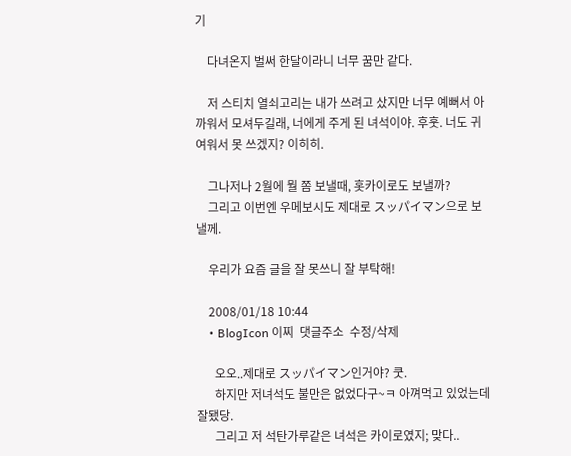기

    다녀온지 벌써 한달이라니 너무 꿈만 같다.

    저 스티치 열쇠고리는 내가 쓰려고 샀지만 너무 예뻐서 아까워서 모셔두길래, 너에게 주게 된 녀석이야. 후훗. 너도 귀여워서 못 쓰겠지? 이히히.

    그나저나 2월에 뭘 쫌 보낼때, 홋카이로도 보낼까?
    그리고 이번엔 우메보시도 제대로 スッパイマン으로 보낼께.

    우리가 요즘 글을 잘 못쓰니 잘 부탁해!

    2008/01/18 10:44
    • BlogIcon 이찌  댓글주소  수정/삭제

      오오..제대로 スッパイマン인거야? 쿳.
      하지만 저녀석도 불만은 없었다구~ㅋ 아껴먹고 있었는데 잘됐당.
      그리고 저 석탄가루같은 녀석은 카이로였지; 맞다..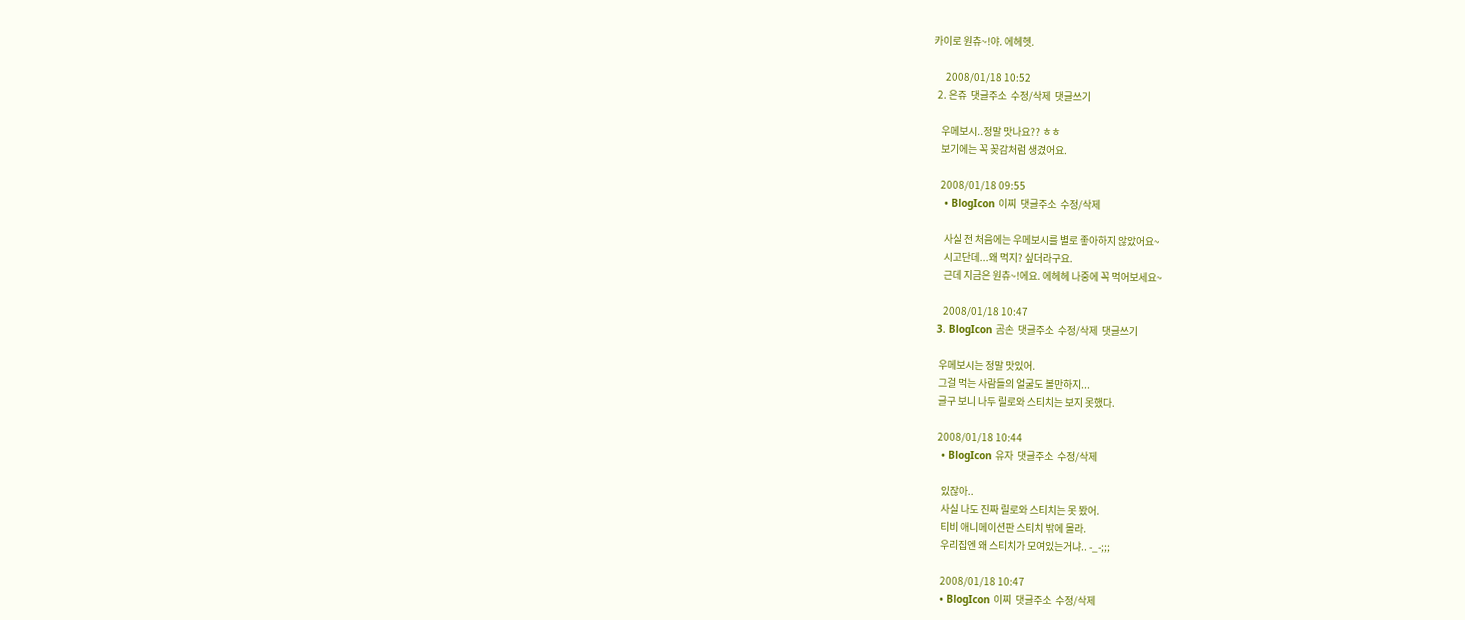카이로 원츄~!야. 에헤헷.

      2008/01/18 10:52
  2. 은쥬  댓글주소  수정/삭제  댓글쓰기

    우메보시..정말 맛나요?? ㅎㅎ
    보기에는 꼭 꽂감처럼 생겼어요.

    2008/01/18 09:55
    • BlogIcon 이찌  댓글주소  수정/삭제

      사실 전 처음에는 우메보시를 별로 좋아하지 않았어요~
      시고단데...왜 먹지? 싶더라구요.
      근데 지금은 원츄~!에요. 에헤헤 나중에 꼭 먹어보세요~

      2008/01/18 10:47
  3. BlogIcon 곰손  댓글주소  수정/삭제  댓글쓰기

    우메보시는 정말 맛있어.
    그걸 먹는 사람들의 얼굴도 볼만하지...
    글구 보니 나두 릴로와 스티치는 보지 못했다.

    2008/01/18 10:44
    • BlogIcon 유자  댓글주소  수정/삭제

      있잖아..
      사실 나도 진짜 릴로와 스티치는 못 봤어.
      티비 애니메이션판 스티치 밖에 몰라.
      우리집엔 왜 스티치가 모여있는거냐.. -_-;;;

      2008/01/18 10:47
    • BlogIcon 이찌  댓글주소  수정/삭제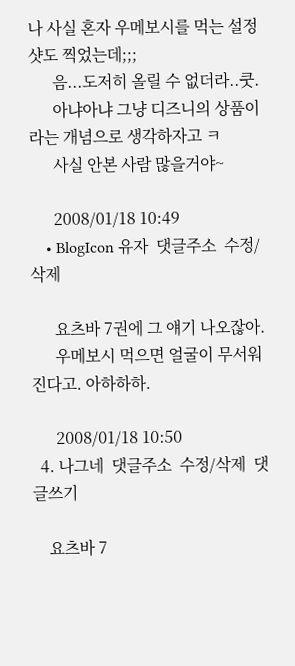나 사실 혼자 우메보시를 먹는 설정샷도 찍었는데;;;
      음...도저히 올릴 수 없더라..쿳.
      아냐아냐 그냥 디즈니의 상품이라는 개념으로 생각하자고 ㅋ
      사실 안본 사람 많을거야~

      2008/01/18 10:49
    • BlogIcon 유자  댓글주소  수정/삭제

      요츠바 7권에 그 얘기 나오잖아.
      우메보시 먹으면 얼굴이 무서워진다고. 아하하하.

      2008/01/18 10:50
  4. 나그네  댓글주소  수정/삭제  댓글쓰기

    요츠바 7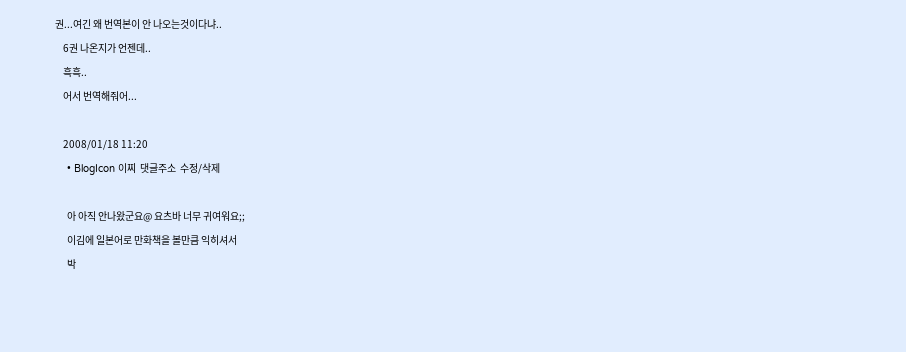권...여긴 왜 번역본이 안 나오는것이다냐..
    6권 나온지가 언젠데..
    흑흑..
    어서 번역해줘어...

    2008/01/18 11:20
    • BlogIcon 이찌  댓글주소  수정/삭제

      아 아직 안나왔군요@ 요츠바 너무 귀여워요;;
      이김에 일본어로 만화책을 볼만큼 익히셔서
      박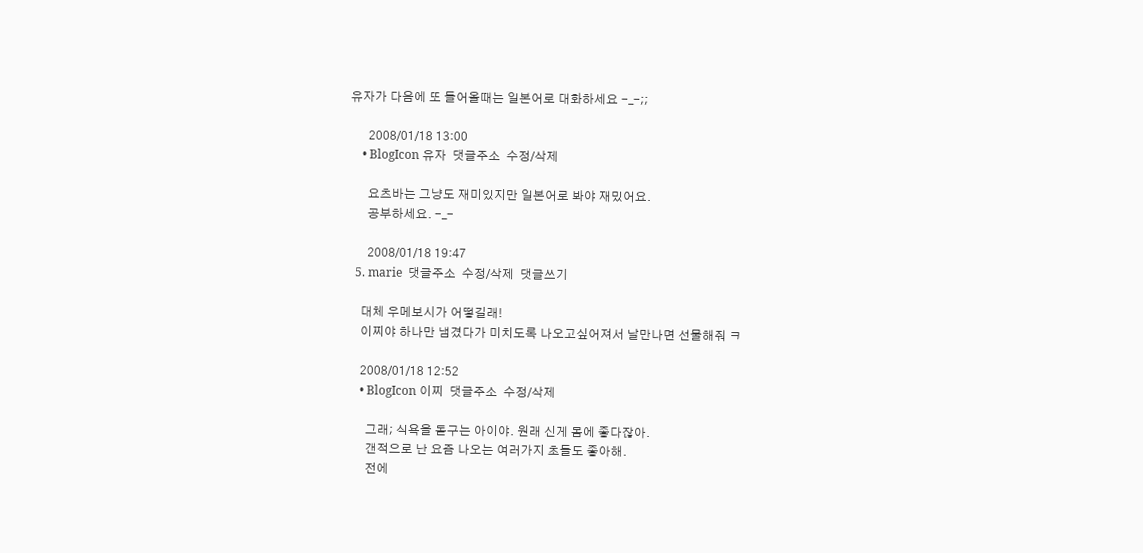유자가 다음에 또 들어올때는 일본어로 대화하세요 -_-;;

      2008/01/18 13:00
    • BlogIcon 유자  댓글주소  수정/삭제

      요츠바는 그냥도 재미있지만 일본어로 봐야 재밌어요.
      공부하세요. -_-

      2008/01/18 19:47
  5. marie  댓글주소  수정/삭제  댓글쓰기

    대체 우메보시가 어떻길래!
    이찌야 하나만 냄겼다가 미치도록 나오고싶어져서 날만나면 선물해줘 ㅋ

    2008/01/18 12:52
    • BlogIcon 이찌  댓글주소  수정/삭제

      그래; 식욕을 돋구는 아이야. 원래 신게 몸에 좋다잖아.
      갠적으로 난 요즘 나오는 여러가지 초들도 좋아해.
      전에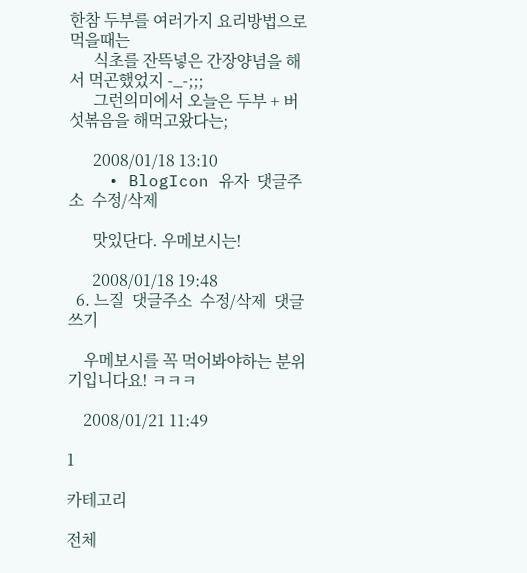한참 두부를 여러가지 요리방법으로 먹을때는
      식초를 잔뜩넣은 간장양념을 해서 먹곤했었지 -_-;;;
      그런의미에서 오늘은 두부 + 버섯볶음을 해먹고왔다는;

      2008/01/18 13:10
    • BlogIcon 유자  댓글주소  수정/삭제

      맛있단다. 우메보시는!

      2008/01/18 19:48
  6. 느질  댓글주소  수정/삭제  댓글쓰기

    우메보시를 꼭 먹어봐야하는 분위기입니다요! ㅋㅋㅋ

    2008/01/21 11:49

1

카테고리

전체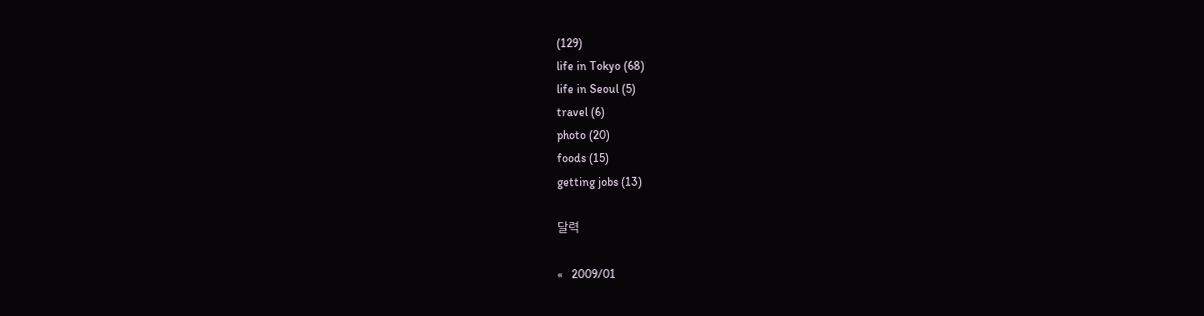(129)
life in Tokyo (68)
life in Seoul (5)
travel (6)
photo (20)
foods (15)
getting jobs (13)

달력

«   2009/01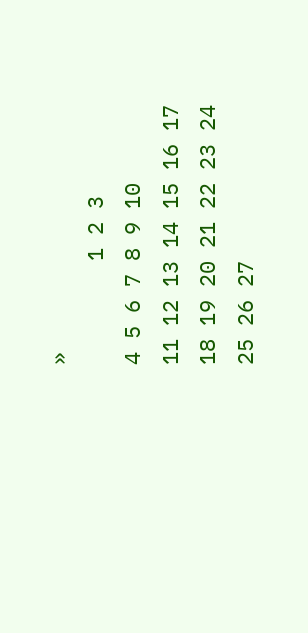»
        1 2 3
4 5 6 7 8 9 10
11 12 13 14 15 16 17
18 19 20 21 22 23 24
25 26 27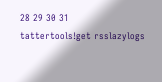28 29 30 31
tattertools!get rsslazylogs